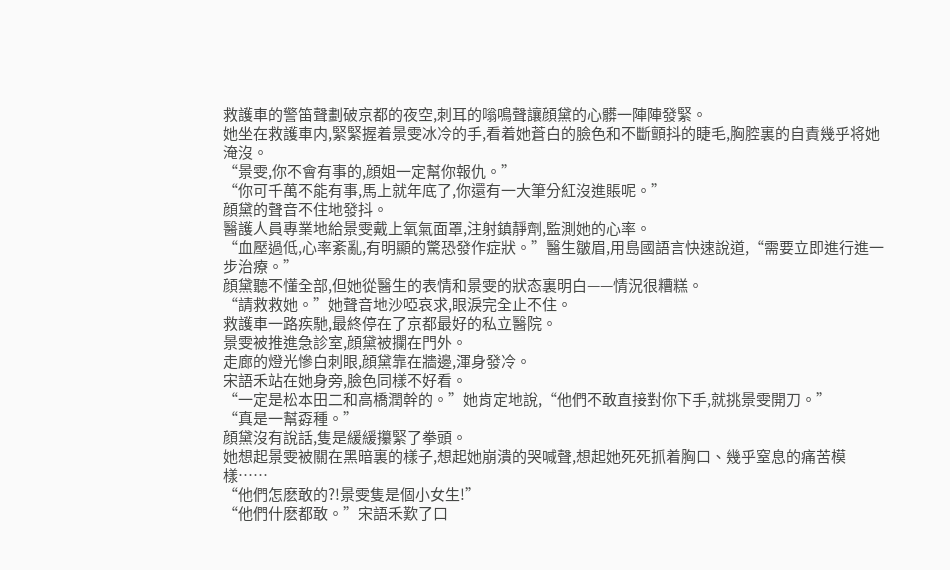救護車的警笛聲劃破京都的夜空,刺耳的嗡鳴聲讓顔黛的心髒一陣陣發緊。
她坐在救護車内,緊緊握着景雯冰冷的手,看着她蒼白的臉色和不斷顫抖的睫毛,胸腔裏的自責幾乎将她淹沒。
“景雯,你不會有事的,顔姐一定幫你報仇。”
“你可千萬不能有事,馬上就年底了,你還有一大筆分紅沒進賬呢。”
顔黛的聲音不住地發抖。
醫護人員專業地給景雯戴上氧氣面罩,注射鎮靜劑,監測她的心率。
“血壓過低,心率紊亂,有明顯的驚恐發作症狀。”醫生皺眉,用島國語言快速說道,“需要立即進行進一步治療。”
顔黛聽不懂全部,但她從醫生的表情和景雯的狀态裏明白——情況很糟糕。
“請救救她。”她聲音地沙啞哀求,眼淚完全止不住。
救護車一路疾馳,最終停在了京都最好的私立醫院。
景雯被推進急診室,顔黛被攔在門外。
走廊的燈光慘白刺眼,顔黛靠在牆邊,渾身發冷。
宋語禾站在她身旁,臉色同樣不好看。
“一定是松本田二和高橋潤幹的。”她肯定地說,“他們不敢直接對你下手,就挑景雯開刀。”
“真是一幫孬種。”
顔黛沒有說話,隻是緩緩攥緊了拳頭。
她想起景雯被關在黑暗裏的樣子,想起她崩潰的哭喊聲,想起她死死抓着胸口、幾乎窒息的痛苦模樣……
“他們怎麽敢的?!景雯隻是個小女生!”
“他們什麽都敢。”宋語禾歎了口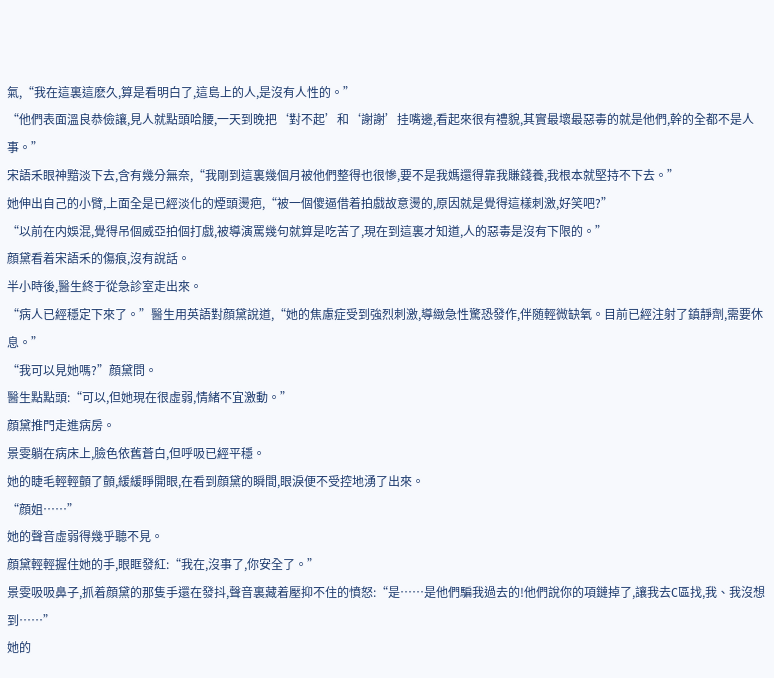氣,“我在這裏這麽久,算是看明白了,這島上的人,是沒有人性的。”
“他們表面溫良恭儉讓,見人就點頭哈腰,一天到晚把‘對不起’和‘謝謝’挂嘴邊,看起來很有禮貌,其實最壞最惡毒的就是他們,幹的全都不是人事。”
宋語禾眼神黯淡下去,含有幾分無奈,“我剛到這裏幾個月被他們整得也很慘,要不是我媽還得靠我賺錢養,我根本就堅持不下去。”
她伸出自己的小臂,上面全是已經淡化的煙頭燙疤,“被一個傻逼借着拍戲故意燙的,原因就是覺得這樣刺激,好笑吧?”
“以前在内娛混,覺得吊個威亞拍個打戲,被導演罵幾句就算是吃苦了,現在到這裏才知道,人的惡毒是沒有下限的。”
顔黛看着宋語禾的傷痕,沒有說話。
半小時後,醫生終于從急診室走出來。
“病人已經穩定下來了。”醫生用英語對顔黛說道,“她的焦慮症受到強烈刺激,導緻急性驚恐發作,伴随輕微缺氧。目前已經注射了鎮靜劑,需要休息。”
“我可以見她嗎?”顔黛問。
醫生點點頭:“可以,但她現在很虛弱,情緒不宜激動。”
顔黛推門走進病房。
景雯躺在病床上,臉色依舊蒼白,但呼吸已經平穩。
她的睫毛輕輕顫了顫,緩緩睜開眼,在看到顔黛的瞬間,眼淚便不受控地湧了出來。
“顔姐……”
她的聲音虛弱得幾乎聽不見。
顔黛輕輕握住她的手,眼眶發紅:“我在,沒事了,你安全了。”
景雯吸吸鼻子,抓着顔黛的那隻手還在發抖,聲音裏藏着壓抑不住的憤怒:“是……是他們騙我過去的!他們說你的項鏈掉了,讓我去C區找,我、我沒想到……”
她的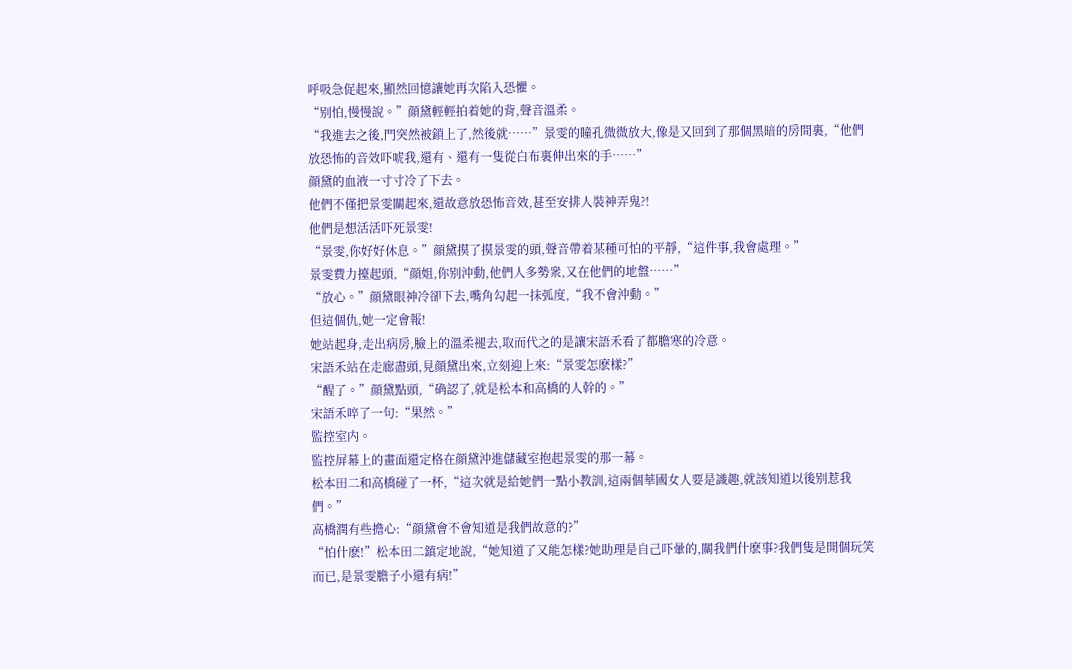呼吸急促起來,顯然回憶讓她再次陷入恐懼。
“别怕,慢慢說。”顔黛輕輕拍着她的背,聲音溫柔。
“我進去之後,門突然被鎖上了,然後就……”景雯的瞳孔微微放大,像是又回到了那個黑暗的房間裏,“他們放恐怖的音效吓唬我,還有、還有一隻從白布裏伸出來的手……”
顔黛的血液一寸寸冷了下去。
他們不僅把景雯關起來,還故意放恐怖音效,甚至安排人裝神弄鬼?!
他們是想活活吓死景雯!
“景雯,你好好休息。”顔黛摸了摸景雯的頭,聲音帶着某種可怕的平靜,“這件事,我會處理。”
景雯費力擡起頭,“顔姐,你别沖動,他們人多勢衆,又在他們的地盤……”
“放心。”顔黛眼神冷卻下去,嘴角勾起一抹弧度,“我不會沖動。”
但這個仇,她一定會報!
她站起身,走出病房,臉上的溫柔褪去,取而代之的是讓宋語禾看了都膽寒的冷意。
宋語禾站在走廊盡頭,見顔黛出來,立刻迎上來:“景雯怎麽樣?”
“醒了。”顔黛點頭,“确認了,就是松本和高橋的人幹的。”
宋語禾啐了一句:“果然。”
監控室内。
監控屏幕上的畫面還定格在顔黛沖進儲藏室抱起景雯的那一幕。
松本田二和高橋碰了一杯,“這次就是給她們一點小教訓,這兩個華國女人要是識趣,就該知道以後别惹我們。”
高橋潤有些擔心:“顔黛會不會知道是我們故意的?”
“怕什麽!”松本田二鎮定地說,“她知道了又能怎樣?她助理是自己吓暈的,關我們什麽事?我們隻是開個玩笑而已,是景雯膽子小還有病!”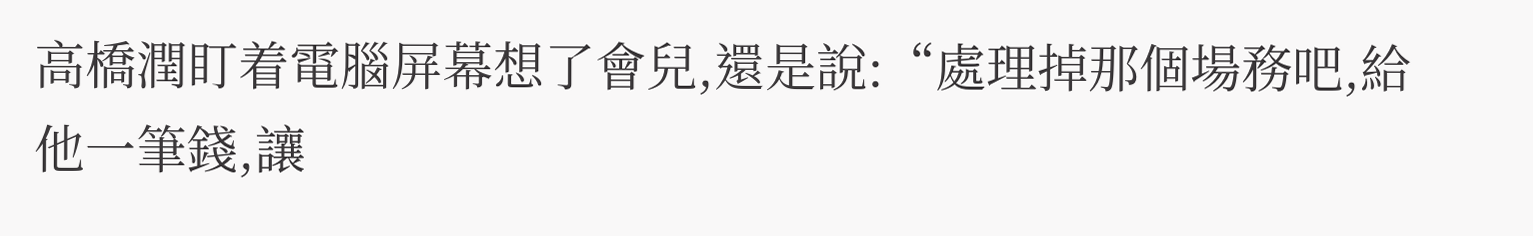高橋潤盯着電腦屏幕想了會兒,還是說:“處理掉那個場務吧,給他一筆錢,讓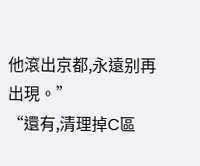他滾出京都,永遠别再出現。”
“還有,清理掉C區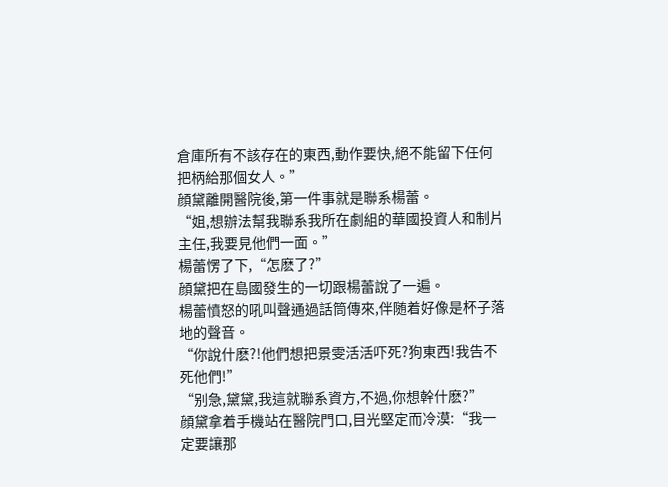倉庫所有不該存在的東西,動作要快,絕不能留下任何把柄給那個女人。”
顔黛離開醫院後,第一件事就是聯系楊蕾。
“姐,想辦法幫我聯系我所在劇組的華國投資人和制片主任,我要見他們一面。”
楊蕾愣了下,“怎麽了?”
顔黛把在島國發生的一切跟楊蕾說了一遍。
楊蕾憤怒的吼叫聲通過話筒傳來,伴随着好像是杯子落地的聲音。
“你說什麽?!他們想把景雯活活吓死?狗東西!我告不死他們!”
“别急,黛黛,我這就聯系資方,不過,你想幹什麽?”
顔黛拿着手機站在醫院門口,目光堅定而冷漠:“我一定要讓那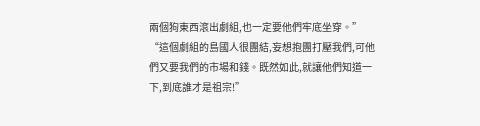兩個狗東西滾出劇組,也一定要他們牢底坐穿。”
“這個劇組的島國人很團結,妄想抱團打壓我們,可他們又要我們的市場和錢。既然如此,就讓他們知道一下,到底誰才是祖宗!”